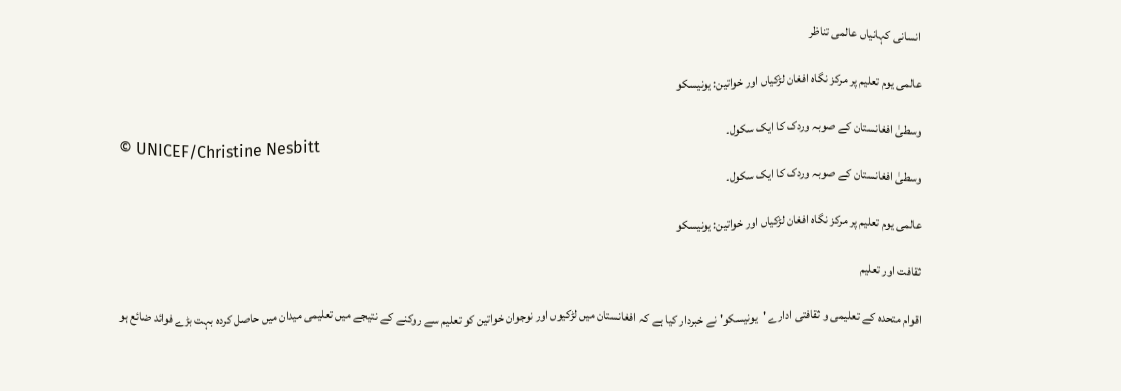انسانی کہانیاں عالمی تناظر

عالمی یوم تعلیم پر مرکز نگاہ افغان لڑکیاں اور خواتین: یونیسکو

وسطیٰ افغانستان کے صوبہ وردک کا ایک سکول۔
© UNICEF/Christine Nesbitt
وسطیٰ افغانستان کے صوبہ وردک کا ایک سکول۔

عالمی یوم تعلیم پر مرکز نگاہ افغان لڑکیاں اور خواتین: یونیسکو

ثقافت اور تعلیم

اقوام متحدہ کے تعلیمی و ثقافتی ادارے 'یونیسکو' نے خبردار کیا ہے کہ افغانستان میں لڑکیوں اور نوجوان خواتین کو تعلیم سے روکنے کے نتیجے میں تعلیمی میدان میں حاصل کردہ بہت بڑے فوائد ضائع ہو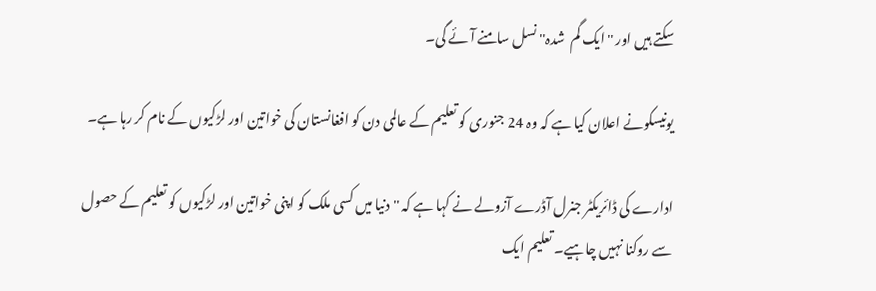سکتے ہیں اور ''ایک گم  شدہ'' نسل سامنے آئے گی۔

یونیسکونے اعلان کیا ہے کہ وہ 24 جنوری کو تعلیم کے عالمی دن کو افغانستان کی خواتین اور لڑکیوں کے نام کر رہا ہے۔

ادارے کی ڈائریکٹر جنرل آڈرے آزولے نے کہا ہے کہ ''دنیا میں کسی ملک کو اپنی خواتین اور لڑکیوں کو تعلیم کے حصول سے روکنا نہیں چاہیے۔ تعلیم ایک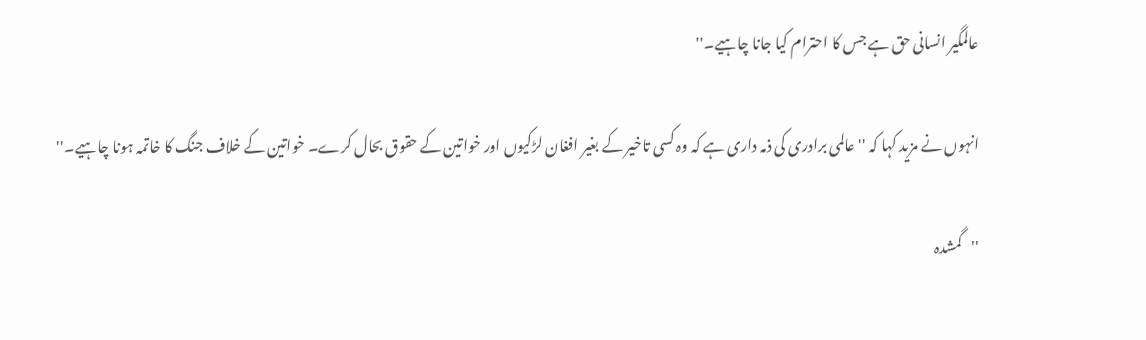عالمگیر انسانی حق ہے جس کا احترام کیا جانا چاہیے۔''

انہوں نے مزید کہا کہ ''عالمی برادری کی ذمہ داری ہے کہ وہ کسی تاخیر کے بغیر افغان لڑکیوں اور خواتین کے حقوق بحال کرے۔ خواتین کے خلاف جنگ کا خاتمہ ہونا چاہیے۔''

''گمشدہ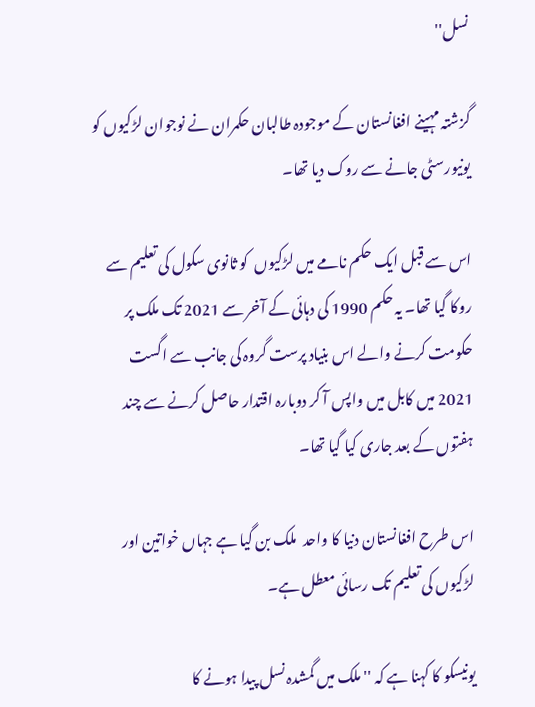نسل''

گزشتہ مہینے افغانستان کے موجودہ طالبان حکمران نے نوجوان لڑکیوں کو یونیورسٹی جانے سے روک دیا تھا۔

اس سے قبل ایک حکم نامے میں لڑکیوں  کو ثانوی سکول کی تعلیم سے روکا گیا تھا۔ یہ حکم 1990 کی دہائی کے آخر سے 2021 تک ملک پر حکومت کرنے والے اس بنیاد پرست گروہ کی جانب سے اگست 2021 میں کابل میں واپس آ کر دوبارہ اقتدار حاصل کرنے سے چند ہفتوں کے بعد جاری کیا گیا تھا۔

اس طرح افغانستان دنیا کا واحد  ملک بن گیا ہے جہاں خواتین اور لڑکیوں کی تعلیم تک رسائی معطل ہے۔

یونیسکو کا کہنا ہے کہ ''ملک میں گمشدہ نسل پیدا ہونے کا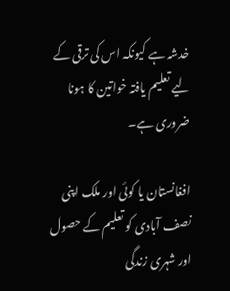خدشہ ہے کیونکہ اس کی ترقی کے لیے تعلیم یافتہ خواتین کا ہونا ضروری ہے۔

افغانستان یا کوئی اور ملک اپنی نصف آبادی کو تعلیم کے حصول اور شہری زندگی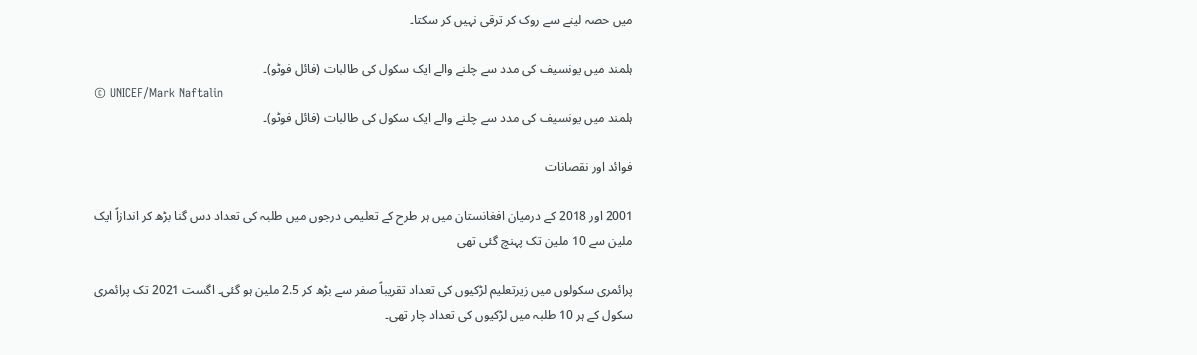میں حصہ لینے سے روک کر ترقی نہیں کر سکتا۔

ہلمند میں یونسیف کی مدد سے چلنے والے ایک سکول کی طالبات (فائل فوٹو)۔
© UNICEF/Mark Naftalin
ہلمند میں یونسیف کی مدد سے چلنے والے ایک سکول کی طالبات (فائل فوٹو)۔

فوائد اور نقصانات

2001 اور 2018 کے درمیان افغانستان میں ہر طرح کے تعلیمی درجوں میں طلبہ کی تعداد دس گنا بڑھ کر اندازاً ایک ملین سے 10 ملین تک پہنچ گئی تھی

پرائمری سکولوں میں زیرتعلیم لڑکیوں کی تعداد تقریباً صفر سے بڑھ کر 2.5 ملین ہو گئی۔ اگست 2021 تک پرائمری سکول کے ہر 10 طلبہ میں لڑکیوں کی تعداد چار تھی۔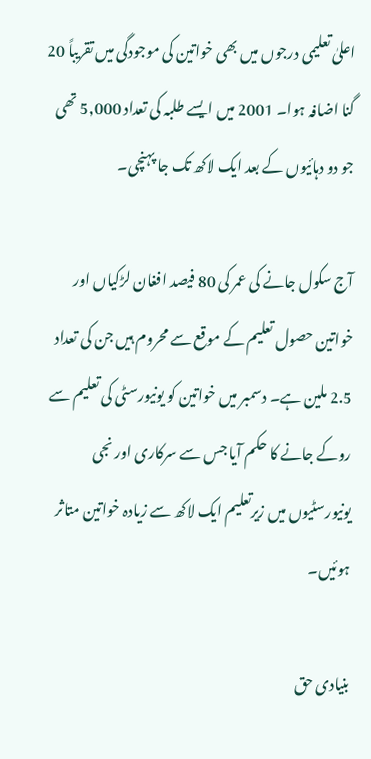اعلیٰ تعلیمی درجوں میں بھی خواتین کی موجودگی میں تقریباً 20 گنا اضافہ ہوا۔ 2001 میں ایسے طلبہ کی تعداد 5,000 تھی جو دو دہائیوں کے بعد ایک لاکھ تک جا پہنچی۔

آج سکول جانے کی عمر کی 80 فیصد افغان لڑکیاں اور خواتین حصول تعلیم کے موقع سے محروم ہیں جن کی تعداد 2.5 ملین ہے۔ دسمبر میں خواتین کو یونیورسٹی کی تعلیم سے روکے جانے کا حکم آیا جس سے سرکاری اور نجی یونیورسٹیوں میں زیرتعلیم ایک لاکھ سے زیادہ خواتین متاثر ہوئیں۔

بنیادی حق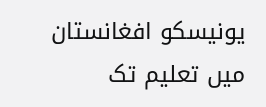یونیسکو افغانستان میں تعلیم تک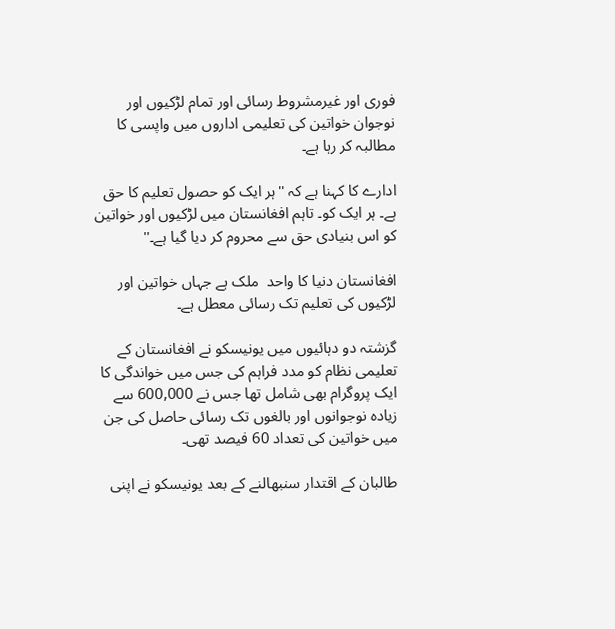فوری اور غیرمشروط رسائی اور تمام لڑکیوں اور نوجوان خواتین کی تعلیمی اداروں میں واپسی کا مطالبہ کر رہا ہے۔

ادارے کا کہنا ہے کہ ''ہر ایک کو حصول تعلیم کا حق ہے۔ ہر ایک کو۔ تاہم افغانستان میں لڑکیوں اور خواتین کو اس بنیادی حق سے محروم کر دیا گیا ہے۔''

افغانستان دنیا کا واحد  ملک ہے جہاں خواتین اور لڑکیوں کی تعلیم تک رسائی معطل ہے۔

گزشتہ دو دہائیوں میں یونیسکو نے افغانستان کے تعلیمی نظام کو مدد فراہم کی جس میں خواندگی کا ایک پروگرام بھی شامل تھا جس نے 600,000 سے زیادہ نوجوانوں اور بالغوں تک رسائی حاصل کی جن میں خواتین کی تعداد 60 فیصد تھی۔

طالبان کے اقتدار سنبھالنے کے بعد یونیسکو نے اپنی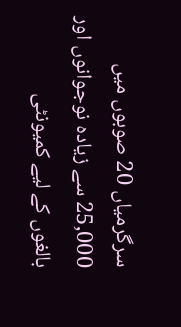سرگرمیاں 20 صوبوں میں 25,000 سے زیادہ نوجوانوں اور بالغوں کے لیے کمیونٹی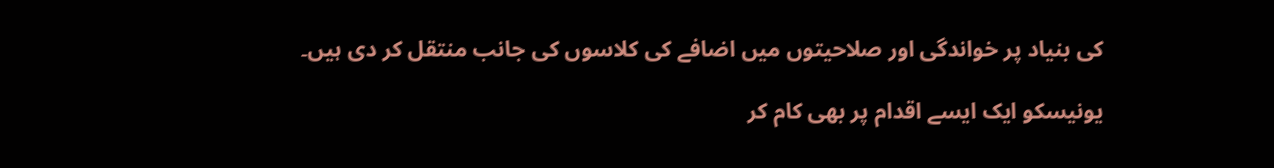کی بنیاد پر خواندگی اور صلاحیتوں میں اضافے کی کلاسوں کی جانب منتقل کر دی ہیں۔

یونیسکو ایک ایسے اقدام پر بھی کام کر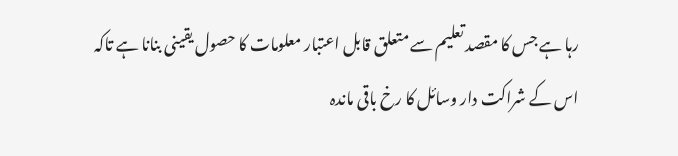رہا ہے جس کا مقصد تعلیم سے متعلق قابل اعتبار معلومات کا حصول یقینی بنانا ہے تاکہ اس کے شراکت دار وسائل کا رخ باقی ماندہ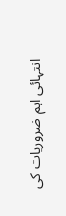انتہائی اہم ضروریات کی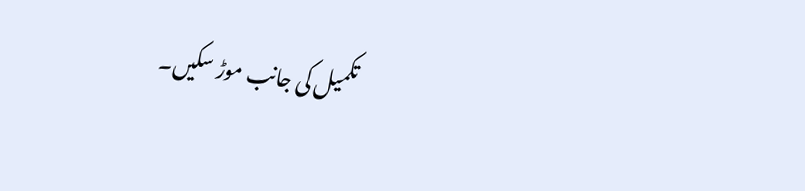تکمیل کی جانب موڑ سکیں۔